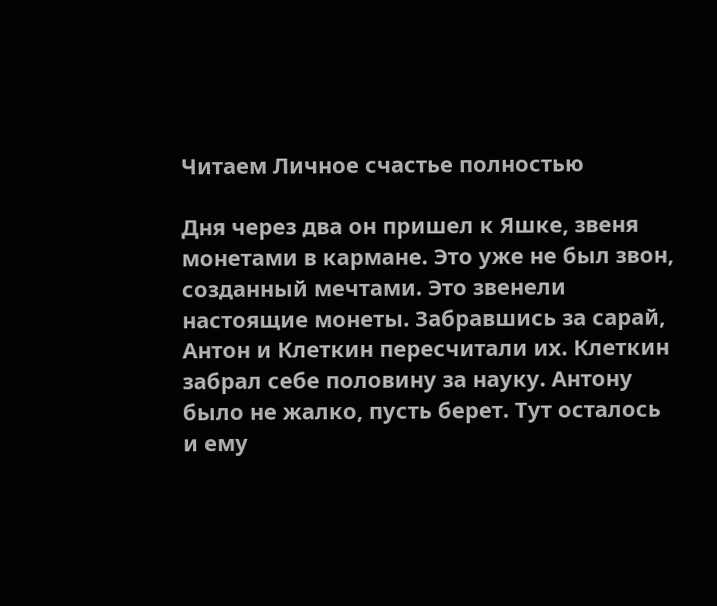Читаем Личное счастье полностью

Дня через два он пришел к Яшке, звеня монетами в кармане. Это уже не был звон, созданный мечтами. Это звенели настоящие монеты. Забравшись за сарай, Антон и Клеткин пересчитали их. Клеткин забрал себе половину за науку. Антону было не жалко, пусть берет. Тут осталось и ему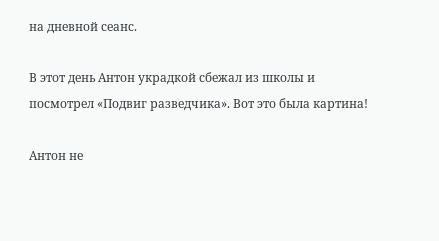на дневной сеанс.

В этот день Антон украдкой сбежал из школы и посмотрел «Подвиг разведчика». Вот это была картина!

Антон не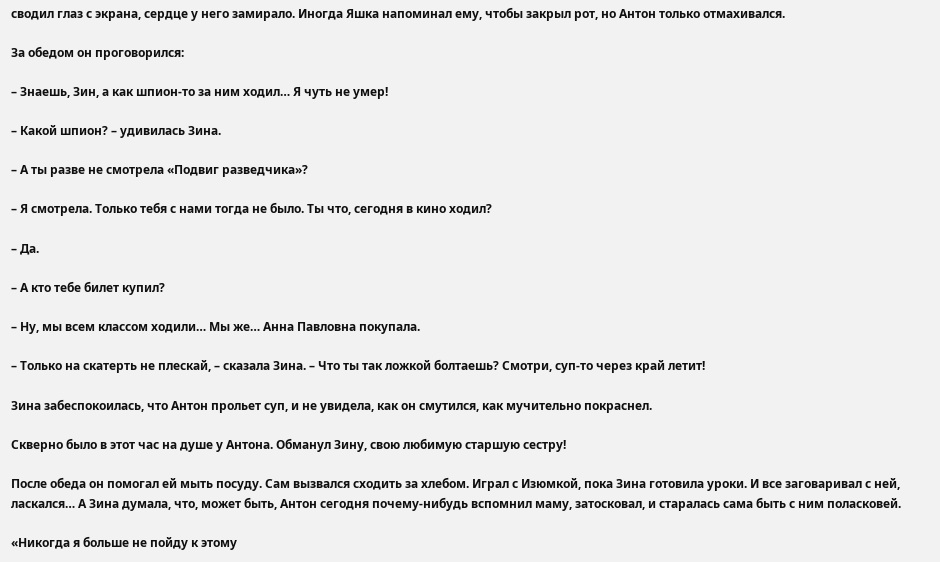сводил глаз с экрана, сердце у него замирало. Иногда Яшка напоминал ему, чтобы закрыл рот, но Антон только отмахивался.

За обедом он проговорился:

– Знаешь, Зин, а как шпион-то за ним ходил… Я чуть не умер!

– Какой шпион? – удивилась Зина.

– А ты разве не смотрела «Подвиг разведчика»?

– Я смотрела. Только тебя с нами тогда не было. Ты что, сегодня в кино ходил?

– Да.

– А кто тебе билет купил?

– Ну, мы всем классом ходили… Мы же… Анна Павловна покупала.

– Только на скатерть не плескай, – сказала Зина. – Что ты так ложкой болтаешь? Смотри, суп-то через край летит!

Зина забеспокоилась, что Антон прольет суп, и не увидела, как он смутился, как мучительно покраснел.

Скверно было в этот час на душе у Антона. Обманул Зину, свою любимую старшую сестру!

После обеда он помогал ей мыть посуду. Сам вызвался сходить за хлебом. Играл с Изюмкой, пока Зина готовила уроки. И все заговаривал с ней, ласкался… А Зина думала, что, может быть, Антон сегодня почему-нибудь вспомнил маму, затосковал, и старалась сама быть с ним поласковей.

«Никогда я больше не пойду к этому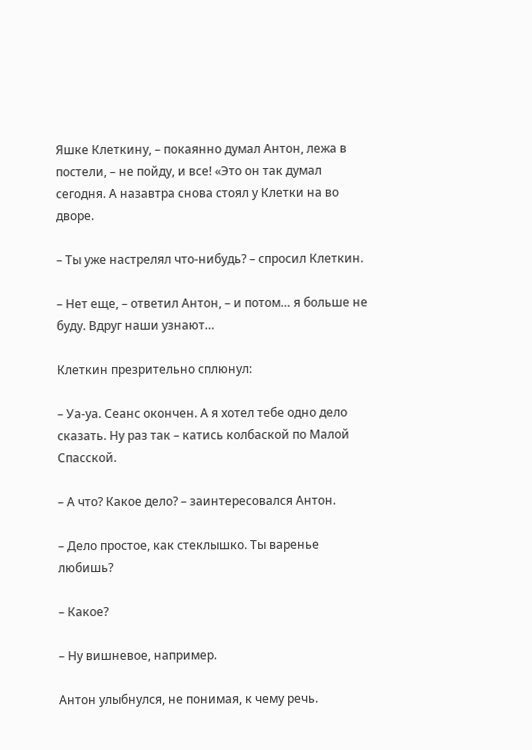Яшке Клеткину, – покаянно думал Антон, лежа в постели, – не пойду, и все! «Это он так думал сегодня. А назавтра снова стоял у Клетки на во дворе.

– Ты уже настрелял что-нибудь? – спросил Клеткин.

– Нет еще, – ответил Антон, – и потом… я больше не буду. Вдруг наши узнают…

Клеткин презрительно сплюнул:

– Уа-уа. Сеанс окончен. А я хотел тебе одно дело сказать. Ну раз так – катись колбаской по Малой Спасской.

– А что? Какое дело? – заинтересовался Антон.

– Дело простое, как стеклышко. Ты варенье любишь?

– Какое?

– Ну вишневое, например.

Антон улыбнулся, не понимая, к чему речь.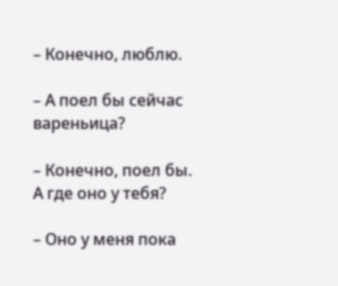– Конечно, люблю.

– А поел бы сейчас вареньица?

– Конечно, поел бы. А где оно у тебя?

– Оно у меня пока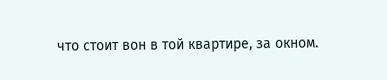что стоит вон в той квартире, за окном.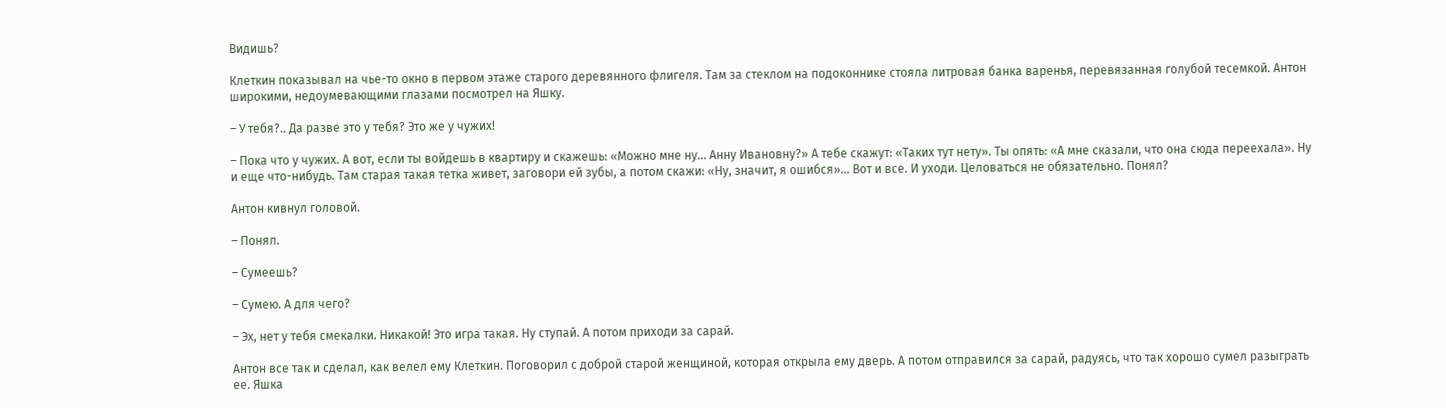Видишь?

Клеткин показывал на чье-то окно в первом этаже старого деревянного флигеля. Там за стеклом на подоконнике стояла литровая банка варенья, перевязанная голубой тесемкой. Антон широкими, недоумевающими глазами посмотрел на Яшку.

– У тебя?.. Да разве это у тебя? Это же у чужих!

– Пока что у чужих. А вот, если ты войдешь в квартиру и скажешь: «Можно мне ну… Анну Ивановну?» А тебе скажут: «Таких тут нету». Ты опять: «А мне сказали, что она сюда переехала». Ну и еще что-нибудь. Там старая такая тетка живет, заговори ей зубы, а потом скажи: «Ну, значит, я ошибся»… Вот и все. И уходи. Целоваться не обязательно. Понял?

Антон кивнул головой.

– Понял.

– Сумеешь?

– Сумею. А для чего?

– Эх, нет у тебя смекалки. Никакой! Это игра такая. Ну ступай. А потом приходи за сарай.

Антон все так и сделал, как велел ему Клеткин. Поговорил с доброй старой женщиной, которая открыла ему дверь. А потом отправился за сарай, радуясь, что так хорошо сумел разыграть ее. Яшка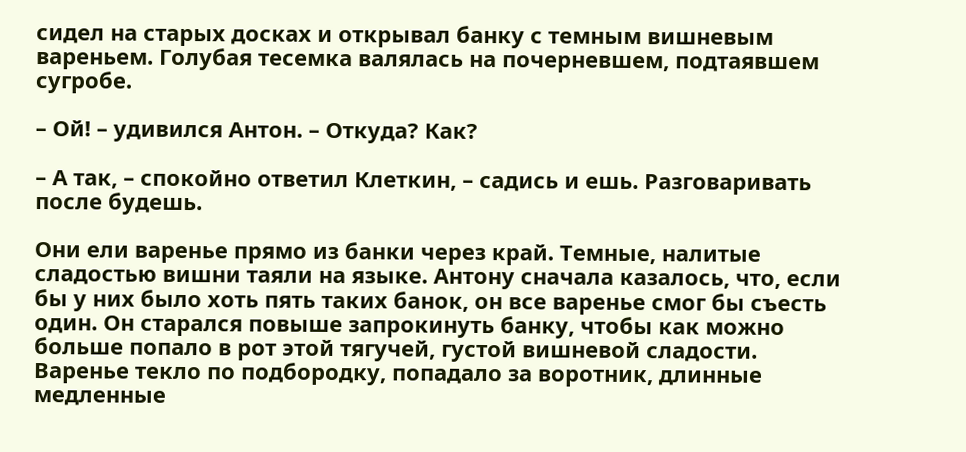сидел на старых досках и открывал банку с темным вишневым вареньем. Голубая тесемка валялась на почерневшем, подтаявшем сугробе.

– Ой! – удивился Антон. – Откуда? Как?

– А так, – спокойно ответил Клеткин, – садись и ешь. Разговаривать после будешь.

Они ели варенье прямо из банки через край. Темные, налитые сладостью вишни таяли на языке. Антону сначала казалось, что, если бы у них было хоть пять таких банок, он все варенье смог бы съесть один. Он старался повыше запрокинуть банку, чтобы как можно больше попало в рот этой тягучей, густой вишневой сладости. Варенье текло по подбородку, попадало за воротник, длинные медленные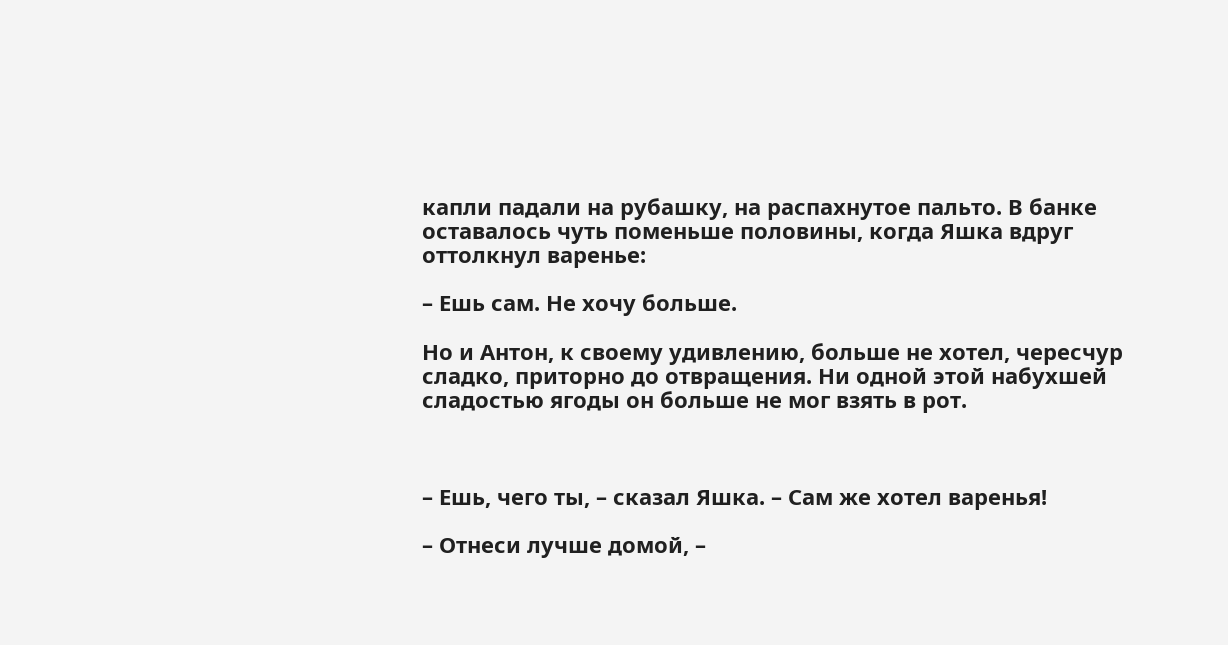капли падали на рубашку, на распахнутое пальто. В банке оставалось чуть поменьше половины, когда Яшка вдруг оттолкнул варенье:

– Ешь сам. Не хочу больше.

Но и Антон, к своему удивлению, больше не хотел, чересчур сладко, приторно до отвращения. Ни одной этой набухшей сладостью ягоды он больше не мог взять в рот.



– Ешь, чего ты, – сказал Яшка. – Сам же хотел варенья!

– Отнеси лучше домой, –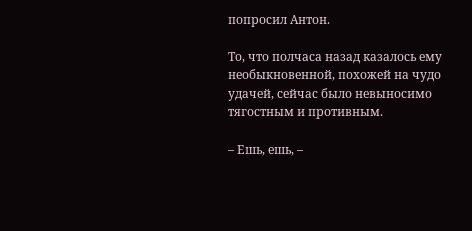попросил Антон.

То, что полчаса назад казалось ему необыкновенной, похожей на чудо удачей, сейчас было невыносимо тягостным и противным.

– Ешь, ешь, –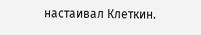настаивал Клеткин.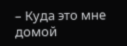– Куда это мне домой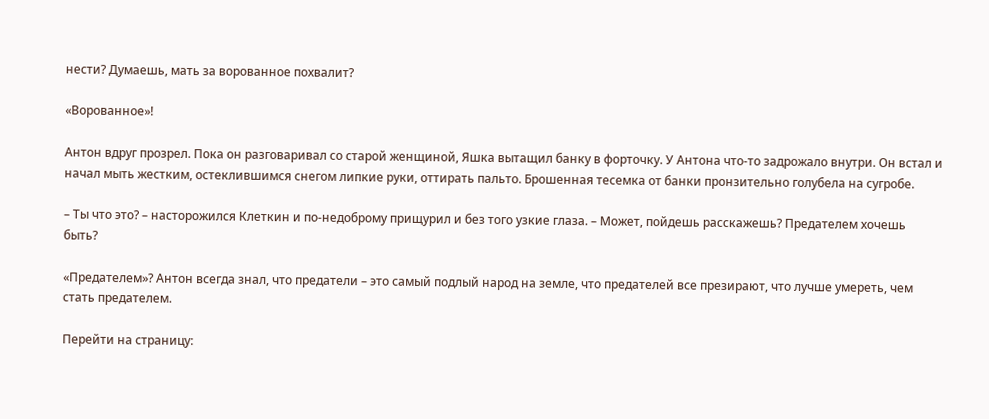нести? Думаешь, мать за ворованное похвалит?

«Ворованное»!

Антон вдруг прозрел. Пока он разговаривал со старой женщиной, Яшка вытащил банку в форточку. У Антона что-то задрожало внутри. Он встал и начал мыть жестким, остеклившимся снегом липкие руки, оттирать пальто. Брошенная тесемка от банки пронзительно голубела на сугробе.

– Ты что это? – насторожился Клеткин и по-недоброму прищурил и без того узкие глаза. – Может, пойдешь расскажешь? Предателем хочешь быть?

«Предателем»? Антон всегда знал, что предатели – это самый подлый народ на земле, что предателей все презирают, что лучше умереть, чем стать предателем.

Перейти на страницу: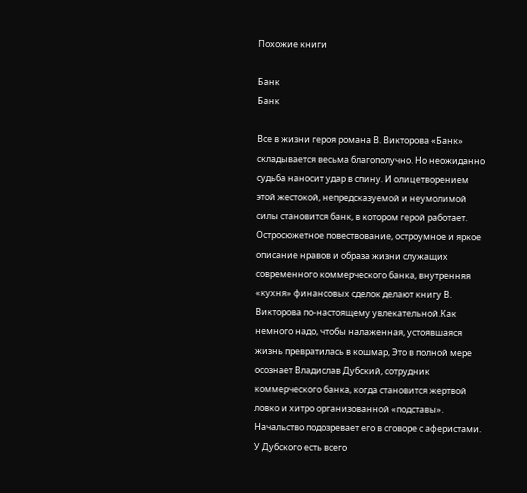Похожие книги

Банк
Банк

Все в жизни героя романа В. Викторова «Банк» складывается весьма благополучно. Но неожиданно судьба наносит удар в спину. И олицетворением этой жестокой, непредсказуемой и неумолимой силы становится банк, в котором герой работает. Остросюжетное повествование, остроумное и яркое описание нравов и образа жизни служащих современного коммерческого банка, внутренняя «кухня» финансовых сделок делают книгу В. Викторова по-настоящему увлекательной.Как немного надо, чтобы налаженная, устоявшаяся жизнь превратилась в кошмар, Это в полной мере осознает Владислав Дубский, сотрудник коммерческого банка, когда становится жертвой ловко и хитро организованной «подставы». Начальство подозревает его в сговоре с аферистами. У Дубского есть всего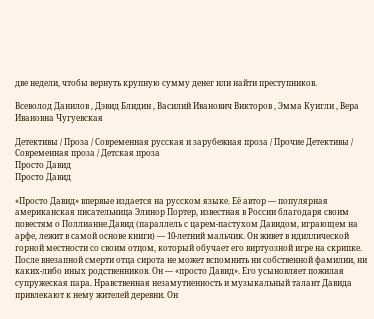две недели, чтобы вернуть крупную сумму денег или найти преступников.

Всеволод Данилов , Дэвид Блидин , Василий Иванович Викторов , Эмма Куигли , Вера Ивановна Чугуевская

Детективы / Проза / Современная русская и зарубежная проза / Прочие Детективы / Современная проза / Детская проза
Просто Давид
Просто Давид

«Просто Давид» впервые издается на русском языке. Её автор — популярная американская писательница Элинор Портер, известная в России благодаря своим повестям о Поллианне.Давид (параллель с царем-пастухом Давидом, играющем на арфе, лежит в самой основе книги) — 10-летний мальчик. Он живет в идиллической горной местности со своим отцом, который обучает его виртуозной игре на скрипке. После внезапной смерти отца сирота не может вспомнить ни собственной фамилии, ни каких-либо иных родственников. Он — «просто Давид». Его усыновляет пожилая супружеская пара. Нравственная незамутненность и музыкальный талант Давида привлекают к нему жителей деревни. Он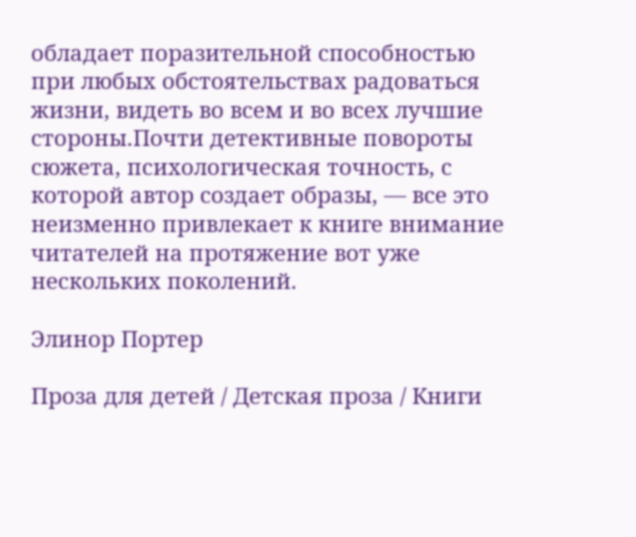обладает поразительной способностью при любых обстоятельствах радоваться жизни, видеть во всем и во всех лучшие стороны.Почти детективные повороты сюжета, психологическая точность, с которой автор создает образы, — все это неизменно привлекает к книге внимание читателей на протяжение вот уже нескольких поколений.

Элинор Портер

Проза для детей / Детская проза / Книги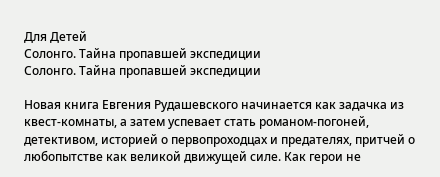Для Детей
Солонго. Тайна пропавшей экспедиции
Солонго. Тайна пропавшей экспедиции

Новая книга Евгения Рудашевского начинается как задачка из квест-комнаты, а затем успевает стать романом-погоней, детективом, историей о первопроходцах и предателях, притчей о любопытстве как великой движущей силе. Как герои не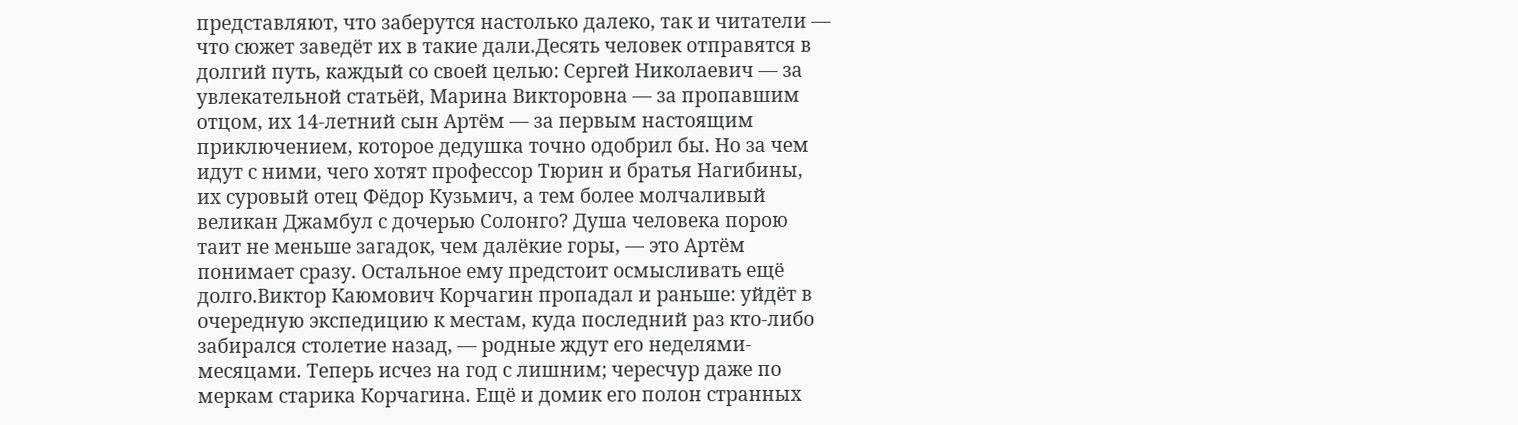представляют, что заберутся настолько далеко, так и читатели — что сюжет заведёт их в такие дали.Десять человек отправятся в долгий путь, каждый со своей целью: Сергей Николаевич — за увлекательной статьёй, Марина Викторовна — за пропавшим отцом, их 14-летний сын Артём — за первым настоящим приключением, которое дедушка точно одобрил бы. Но за чем идут с ними, чего хотят профессор Тюрин и братья Нагибины, их суровый отец Фёдор Кузьмич, а тем более молчаливый великан Джамбул с дочерью Солонго? Душа человека порою таит не меньше загадок, чем далёкие горы, — это Артём понимает сразу. Остальное ему предстоит осмысливать ещё долго.Виктор Каюмович Корчагин пропадал и раньше: уйдёт в очередную экспедицию к местам, куда последний раз кто-либо забирался столетие назад, — родные ждут его неделями-месяцами. Теперь исчез на год с лишним; чересчур даже по меркам старика Корчагина. Ещё и домик его полон странных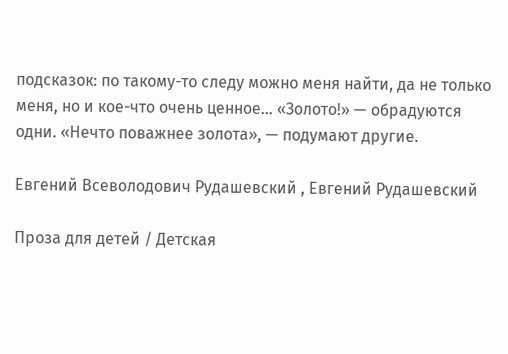подсказок: по такому-то следу можно меня найти, да не только меня, но и кое-что очень ценное… «Золото!» — обрадуются одни. «Нечто поважнее золота», — подумают другие.

Евгений Всеволодович Рудашевский , Евгений Рудашевский

Проза для детей / Детская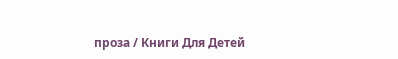проза / Книги Для Детей